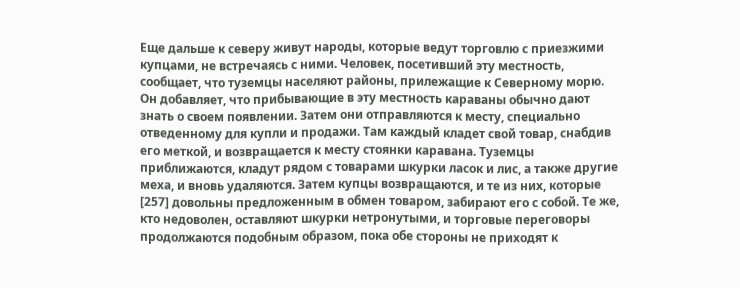Еще дальше к северу живут народы, которые ведут торговлю с приезжими купцами, не встречаясь с ними. Человек, посетивший эту местность, сообщает, что туземцы населяют районы, прилежащие к Северному морю. Он добавляет, что прибывающие в эту местность караваны обычно дают знать о своем появлении. Затем они отправляются к месту, специально отведенному для купли и продажи. Там каждый кладет свой товар, снабдив его меткой, и возвращается к месту стоянки каравана. Туземцы приближаются, кладут рядом с товарами шкурки ласок и лис, а также другие меха, и вновь удаляются. Затем купцы возвращаются, и те из них, которые [257] довольны предложенным в обмен товаром, забирают его с собой. Те же, кто недоволен, оставляют шкурки нетронутыми, и торговые переговоры продолжаются подобным образом, пока обе стороны не приходят к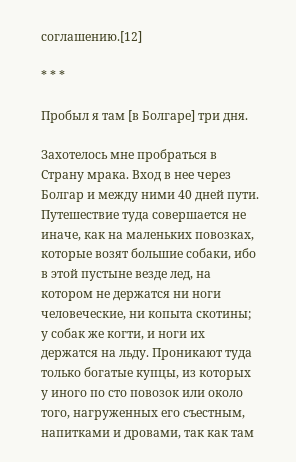соглашению.[12]

* * *

Пробыл я там [в Болгаре] три дня.

Захотелось мне пробраться в Страну мрака. Вход в нее через Болгар и между ними 40 дней пути. Путешествие туда совершается не иначе, как на маленьких повозках, которые возят большие собаки, ибо в этой пустыне везде лед, на котором не держатся ни ноги человеческие, ни копыта скотины; у собак же когти, и ноги их держатся на льду. Проникают туда только богатые купцы, из которых у иного по сто повозок или около того, нагруженных его съестным, напитками и дровами, так как там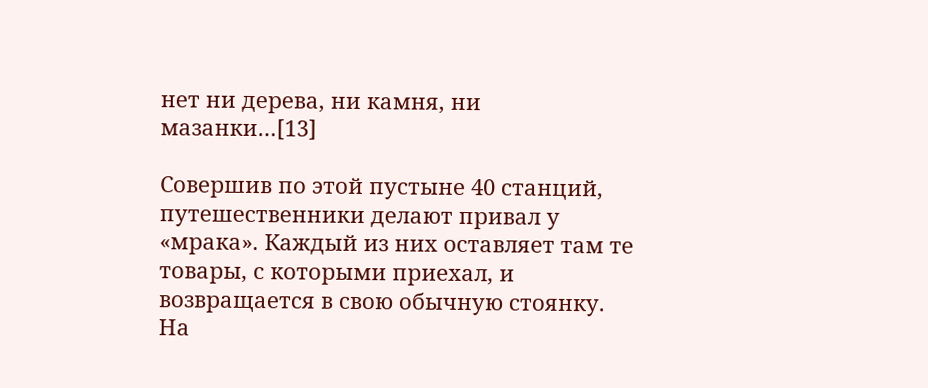нет ни дерева, ни камня, ни мазанки…[13]

Совершив по этой пустыне 40 станций, путешественники делают привал у «мрака». Каждый из них оставляет там те товары, с которыми приехал, и возвращается в свою обычную стоянку. На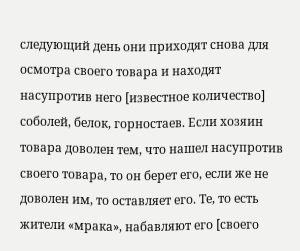следующий день они приходят снова для осмотра своего товара и находят насупротив него [известное количество] соболей, белок, горностаев. Если хозяин товара доволен тем, что нашел насупротив своего товара, то он берет его, если же не доволен им, то оставляет его. Те, то есть жители «мрака», набавляют его [своего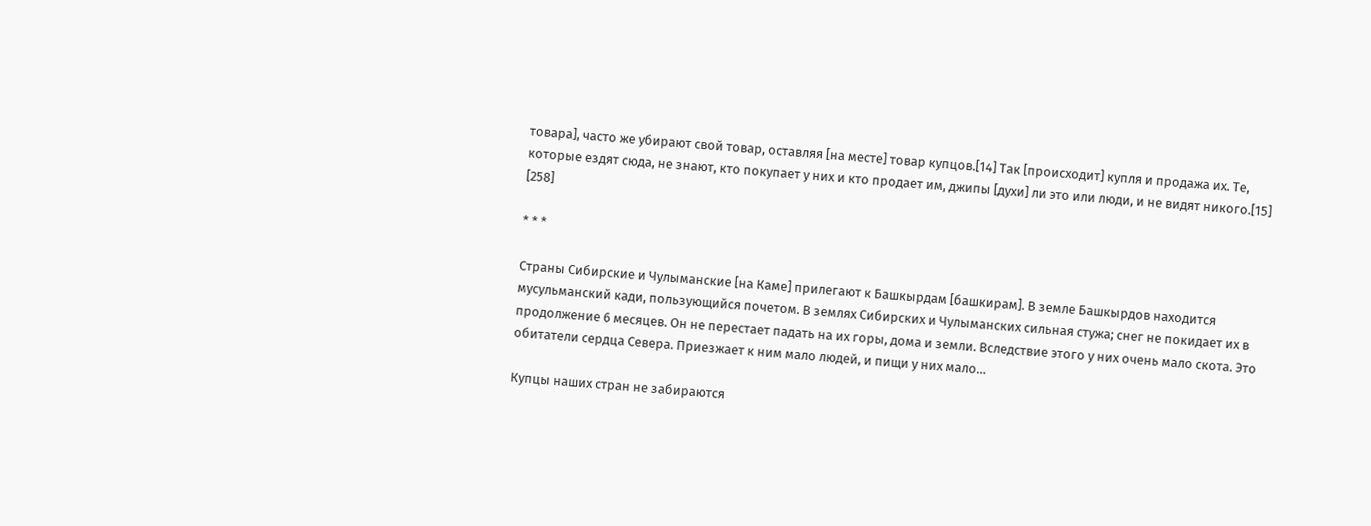товара], часто же убирают свой товар, оставляя [на месте] товар купцов.[14] Так [происходит] купля и продажа их. Те, которые ездят сюда, не знают, кто покупает у них и кто продает им, джипы [духи] ли это или люди, и не видят никого.[15] [258]

* * *

Страны Сибирские и Чулыманские [на Каме] прилегают к Башкырдам [башкирам]. В земле Башкырдов находится мусульманский кади, пользующийся почетом. В землях Сибирских и Чулыманских сильная стужа; снег не покидает их в продолжение 6 месяцев. Он не перестает падать на их горы, дома и земли. Вследствие этого у них очень мало скота. Это обитатели сердца Севера. Приезжает к ним мало людей, и пищи у них мало…

Купцы наших стран не забираются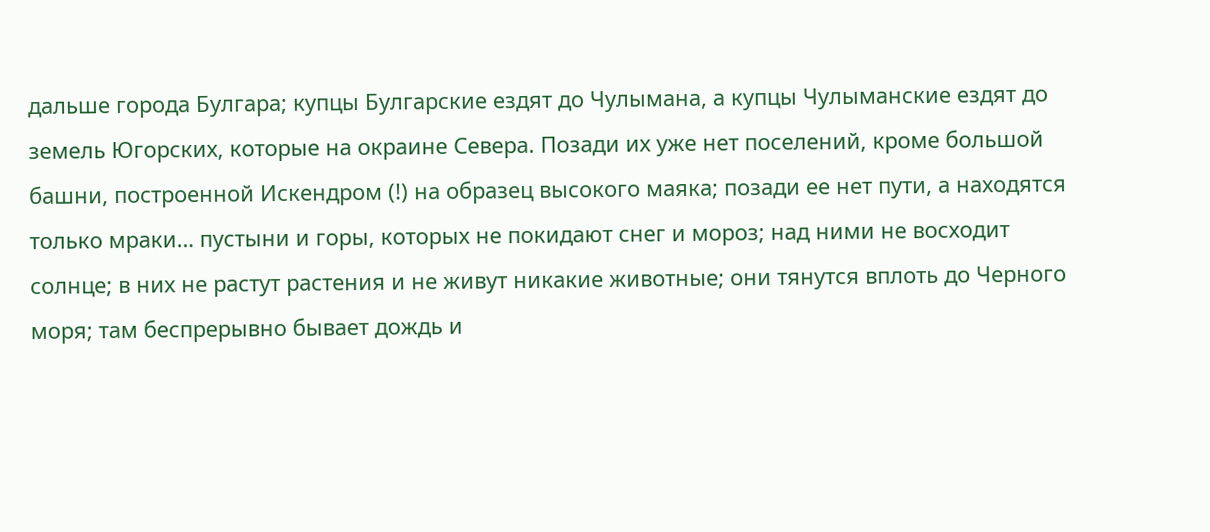дальше города Булгара; купцы Булгарские ездят до Чулымана, а купцы Чулыманские ездят до земель Югорских, которые на окраине Севера. Позади их уже нет поселений, кроме большой башни, построенной Искендром (!) на образец высокого маяка; позади ее нет пути, а находятся только мраки… пустыни и горы, которых не покидают снег и мороз; над ними не восходит солнце; в них не растут растения и не живут никакие животные; они тянутся вплоть до Черного моря; там беспрерывно бывает дождь и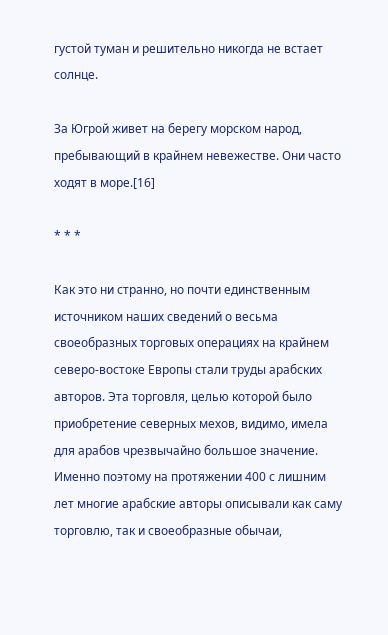густой туман и решительно никогда не встает солнце.

За Югрой живет на берегу морском народ, пребывающий в крайнем невежестве. Они часто ходят в море.[16]

* * *

Как это ни странно, но почти единственным источником наших сведений о весьма своеобразных торговых операциях на крайнем северо-востоке Европы стали труды арабских авторов. Эта торговля, целью которой было приобретение северных мехов, видимо, имела для арабов чрезвычайно большое значение. Именно поэтому на протяжении 400 с лишним лет многие арабские авторы описывали как саму торговлю, так и своеобразные обычаи,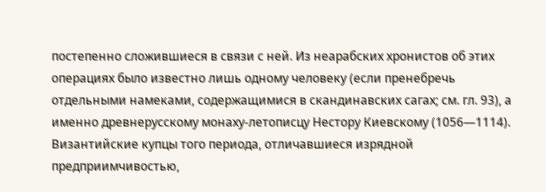постепенно сложившиеся в связи с ней. Из неарабских хронистов об этих операциях было известно лишь одному человеку (если пренебречь отдельными намеками, содержащимися в скандинавских сагах; см. гл. 93), а именно древнерусскому монаху-летописцу Нестору Киевскому (1056—1114). Византийские купцы того периода, отличавшиеся изрядной предприимчивостью,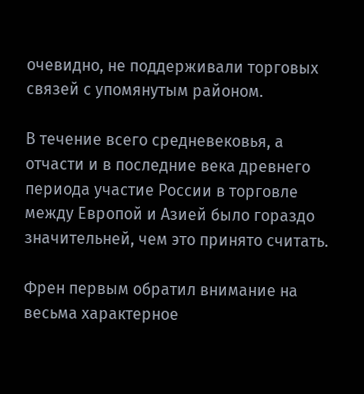очевидно, не поддерживали торговых связей с упомянутым районом.

В течение всего средневековья, а отчасти и в последние века древнего периода участие России в торговле между Европой и Азией было гораздо значительней, чем это принято считать.

Френ первым обратил внимание на весьма характерное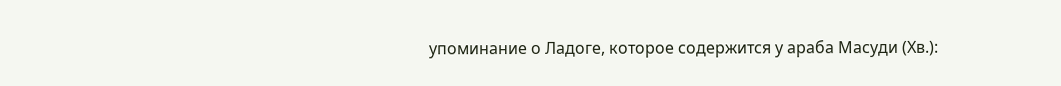упоминание о Ладоге, которое содержится у араба Масуди (Хв.):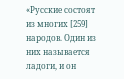«Русские состоят из многих [259] народов. Один из них называется ладоги, и он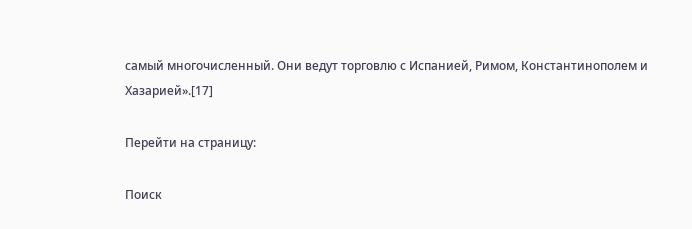самый многочисленный. Они ведут торговлю с Испанией, Римом, Константинополем и Хазарией».[17]

Перейти на страницу:

Поиск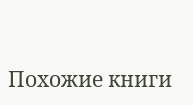Похожие книги